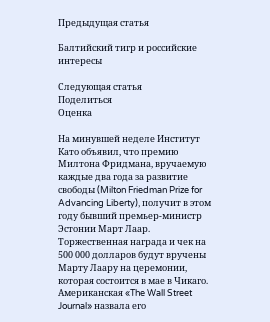Предыдущая статья

Балтийский тигр и российские интересы

Следующая статья
Поделиться
Оценка

На минувшей неделе Институт Като объявил, что премию Милтона Фридмана, вручаемую каждые два года за развитие свободы (Milton Friedman Prize for Advancing Liberty), получит в этом году бывший премьер-министр Эстонии Март Лаар. Торжественная награда и чек на 500 000 долларов будут вручены Марту Лаару на церемонии, которая состоится в мае в Чикаго. Американская «The Wall Street Journal» назвала его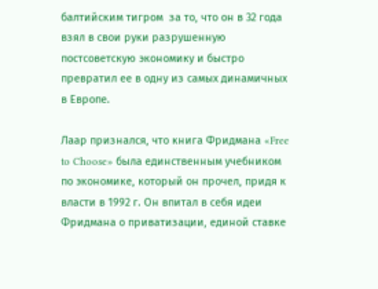балтийским тигром  за то, что он в 32 года взял в свои руки разрушенную постсоветскую экономику и быстро превратил ее в одну из самых динамичных в Европе.

Лаар признался, что книга Фридмана «Free to Choose» была единственным учебником по экономике, который он прочел, придя к власти в 1992 г. Он впитал в себя идеи Фридмана о приватизации, единой ставке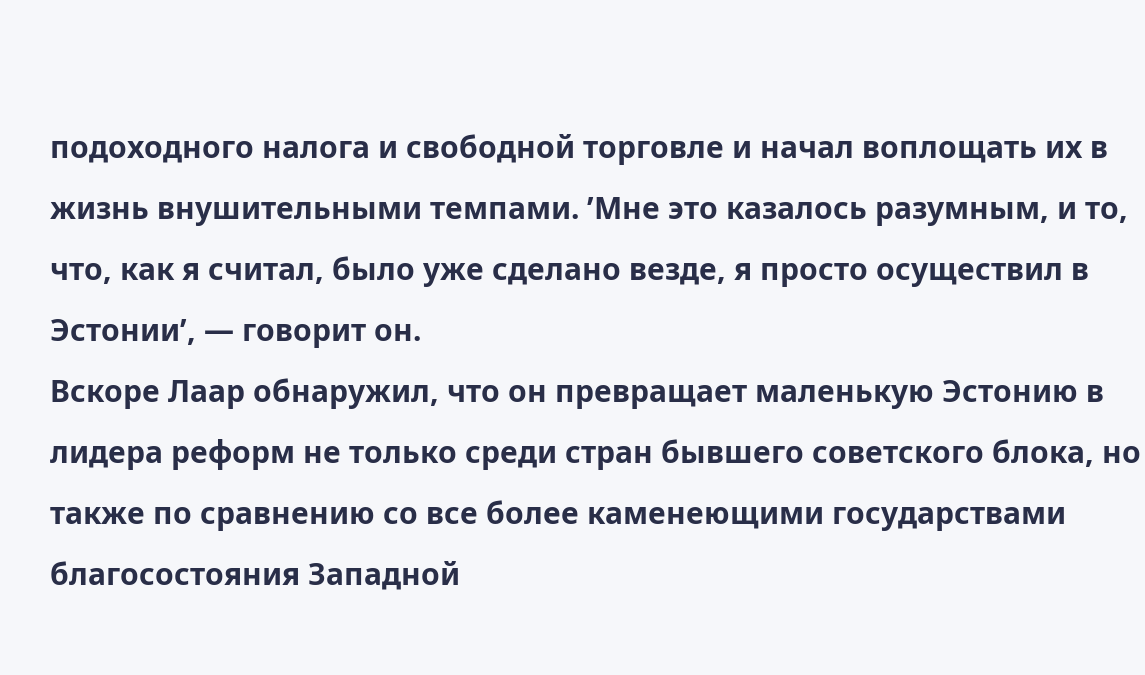подоходного налога и свободной торговле и начал воплощать их в жизнь внушительными темпами. ’Мне это казалось разумным, и то, что, как я считал, было уже сделано везде, я просто осуществил в Эстонии’, — говорит он.
Вскоре Лаар обнаружил, что он превращает маленькую Эстонию в лидера реформ не только среди стран бывшего советского блока, но также по сравнению со все более каменеющими государствами благосостояния Западной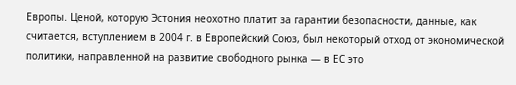Европы. Ценой, которую Эстония неохотно платит за гарантии безопасности, данные, как считается, вступлением в 2004 г. в Европейский Союз, был некоторый отход от экономической политики, направленной на развитие свободного рынка — в ЕС это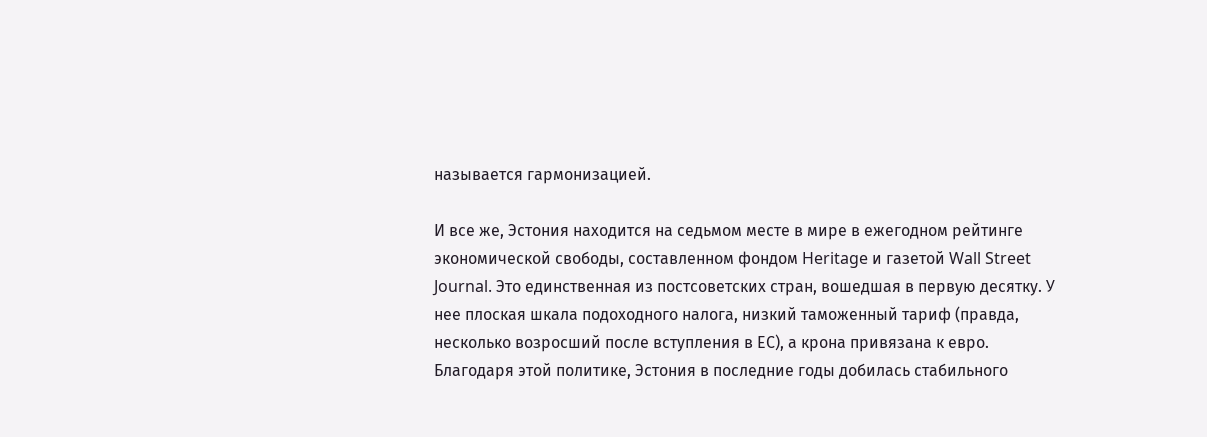называется гармонизацией.

И все же, Эстония находится на седьмом месте в мире в ежегодном рейтинге экономической свободы, составленном фондом Heritage и газетой Wall Street Journal. Это единственная из постсоветских стран, вошедшая в первую десятку. У нее плоская шкала подоходного налога, низкий таможенный тариф (правда, несколько возросший после вступления в ЕС), а крона привязана к евро. Благодаря этой политике, Эстония в последние годы добилась стабильного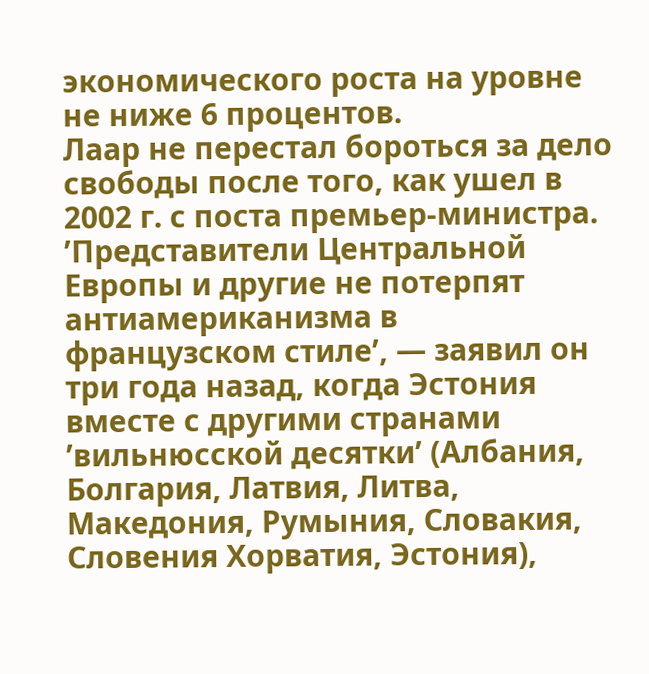экономического роста на уровне не ниже 6 процентов.
Лаар не перестал бороться за дело свободы после того, как ушел в 2002 г. с поста премьер-министра. ’Представители Центральной Европы и другие не потерпят антиамериканизма в французском стиле’, — заявил он три года назад, когда Эстония вместе с другими странами ’вильнюсской десятки’ (Албания, Болгария, Латвия, Литва, Македония, Румыния, Словакия, Словения Хорватия, Эстония),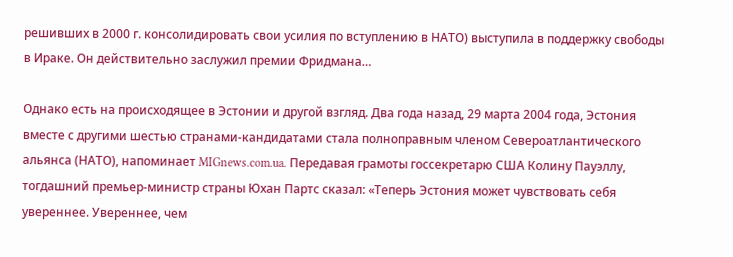решивших в 2000 г. консолидировать свои усилия по вступлению в НАТО) выступила в поддержку свободы в Ираке. Он действительно заслужил премии Фридмана…

Однако есть на происходящее в Эстонии и другой взгляд. Два года назад, 29 марта 2004 года, Эстония вместе с другими шестью странами-кандидатами стала полноправным членом Североатлантического альянса (НАТО), напоминает MIGnews.com.ua. Передавая грамоты госсекретарю США Колину Пауэллу, тогдашний премьер-министр страны Юхан Партс сказал: «Теперь Эстония может чувствовать себя увереннее. Увереннее, чем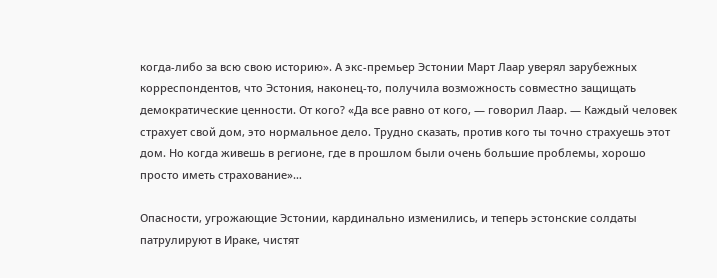когда-либо за всю свою историю». А экс-премьер Эстонии Март Лаар уверял зарубежных корреспондентов, что Эстония, наконец-то, получила возможность совместно защищать демократические ценности. От кого? «Да все равно от кого, — говорил Лаар. — Каждый человек страхует свой дом, это нормальное дело. Трудно сказать, против кого ты точно страхуешь этот дом. Но когда живешь в регионе, где в прошлом были очень большие проблемы, хорошо просто иметь страхование»…

Опасности, угрожающие Эстонии, кардинально изменились, и теперь эстонские солдаты патрулируют в Ираке, чистят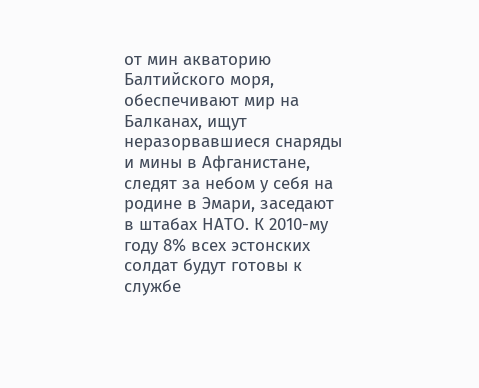от мин акваторию Балтийского моря, обеспечивают мир на Балканах, ищут неразорвавшиеся снаряды и мины в Афганистане, следят за небом у себя на родине в Эмари, заседают в штабах НАТО. К 2010-му году 8% всех эстонских солдат будут готовы к службе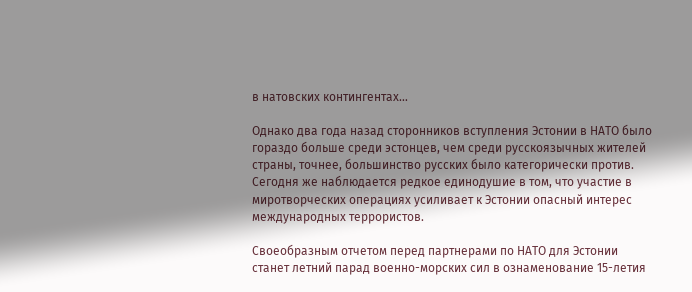в натовских контингентах…

Однако два года назад сторонников вступления Эстонии в НАТО было гораздо больше среди эстонцев, чем среди русскоязычных жителей страны, точнее, большинство русских было категорически против. Сегодня же наблюдается редкое единодушие в том, что участие в миротворческих операциях усиливает к Эстонии опасный интерес международных террористов.

Своеобразным отчетом перед партнерами по НАТО для Эстонии станет летний парад военно-морских сил в ознаменование 15-летия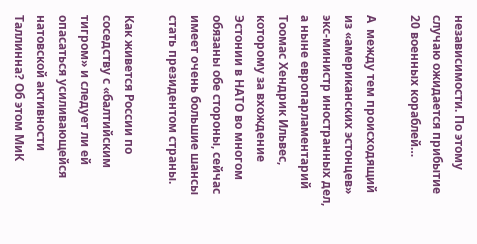независимости. По этому случаю ожидается прибытие 20 военных кораблей…

А  между тем происходящий из «американских эстонцев» экс-министр иностранных дел, а ныне европарламентарий Тоомас Хендрик Ильвес, которому за вхождение Эстонии в НАТО во многом обязаны обе стороны, сейчас имеет очень большие шансы стать президентом страны.

Как живется России по соседству с «балтийским тигром» и следует ли ей опасаться усиливающейся натовской активности Таллинна? Об этом МиК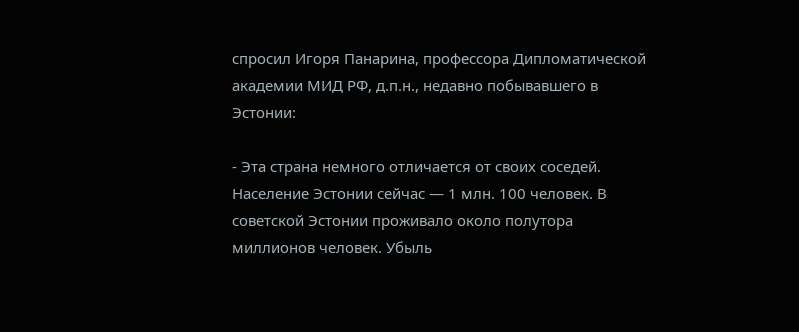спросил Игоря Панарина, профессора Дипломатической академии МИД РФ, д.п.н., недавно побывавшего в Эстонии:

- Эта страна немного отличается от своих соседей. Население Эстонии сейчас — 1 млн. 100 человек. В советской Эстонии проживало около полутора миллионов человек. Убыль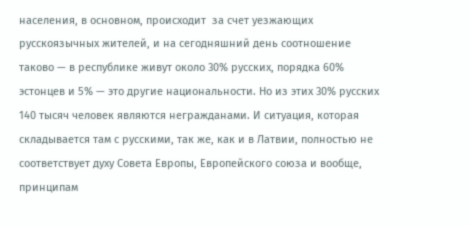населения, в основном, происходит  за счет уезжающих русскоязычных жителей, и на сегодняшний день соотношение таково — в республике живут около 30% русских, порядка 60% эстонцев и 5% — это другие национальности. Но из этих 30% русских 140 тысяч человек являются негражданами. И ситуация, которая складывается там с русскими, так же, как и в Латвии, полностью не соответствует духу Совета Европы, Европейского союза и вообще, принципам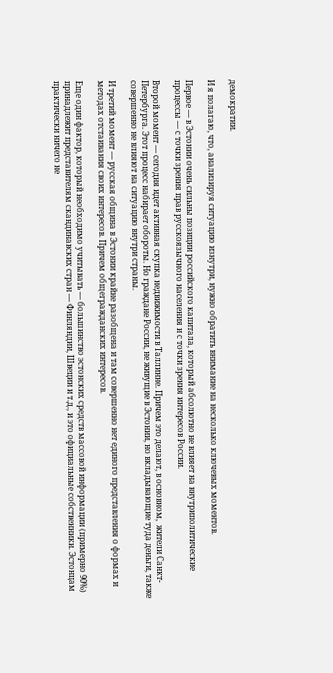демократии.

И я полагаю, что, анализируя ситуацию изнутри, нужно обратить внимание на несколько ключевых моментов.

Первое — в Эстонии очень сильны позиции российского капитала, который абсолютно не влияет на внутриполитические процессы — с точки зрения прав русскоязычного населения и с точки зрения интересов России.

Второй момент — сегодня идет активная скупка недвижимости в Таллинне. Причем это делают, в основном,  жители Санкт-Петербурга. Этот процесс набирает обороты. Но граждане России, не живущие в Эстонии, но вкладывающие туда деньги, также совершенно не влияют на ситуацию внутри страны.

И третий момент — русская община в Эстонии крайне разобщена и там совершенно нет единого представления о формах и методах отстаивания своих интересов. Причем общегражданских интересов.

Еще один фактор, который необходимо учитывать — большинство эстонских средств массовой информации (примерно 90%) принадлежит представителям скандинавских стран — Финляндии, Швеции и т.д., и это официальные собственники. Эстонцам практически ничего не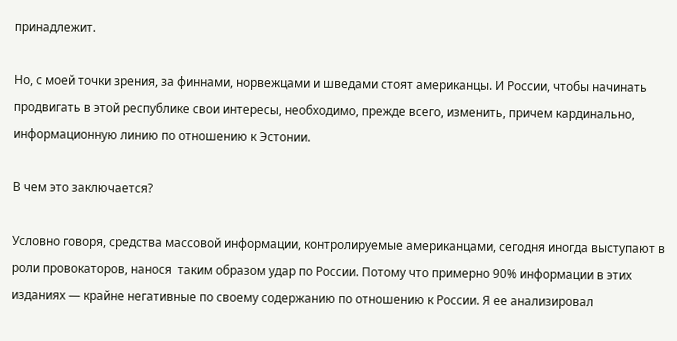принадлежит.

Но, с моей точки зрения, за финнами, норвежцами и шведами стоят американцы. И России, чтобы начинать продвигать в этой республике свои интересы, необходимо, прежде всего, изменить, причем кардинально, информационную линию по отношению к Эстонии.

В чем это заключается?

Условно говоря, средства массовой информации, контролируемые американцами, сегодня иногда выступают в роли провокаторов, нанося  таким образом удар по России. Потому что примерно 90% информации в этих изданиях — крайне негативные по своему содержанию по отношению к России. Я ее анализировал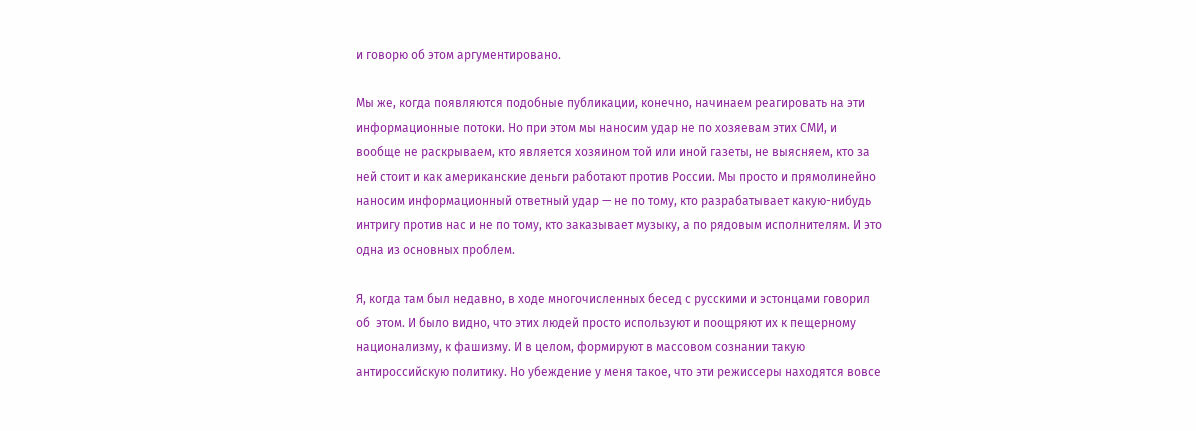и говорю об этом аргументировано.

Мы же, когда появляются подобные публикации, конечно, начинаем реагировать на эти информационные потоки. Но при этом мы наносим удар не по хозяевам этих СМИ, и вообще не раскрываем, кто является хозяином той или иной газеты, не выясняем, кто за ней стоит и как американские деньги работают против России. Мы просто и прямолинейно наносим информационный ответный удар — не по тому, кто разрабатывает какую-нибудь интригу против нас и не по тому, кто заказывает музыку, а по рядовым исполнителям. И это одна из основных проблем.

Я, когда там был недавно, в ходе многочисленных бесед с русскими и эстонцами говорил об  этом. И было видно, что этих людей просто используют и поощряют их к пещерному национализму, к фашизму. И в целом, формируют в массовом сознании такую антироссийскую политику. Но убеждение у меня такое, что эти режиссеры находятся вовсе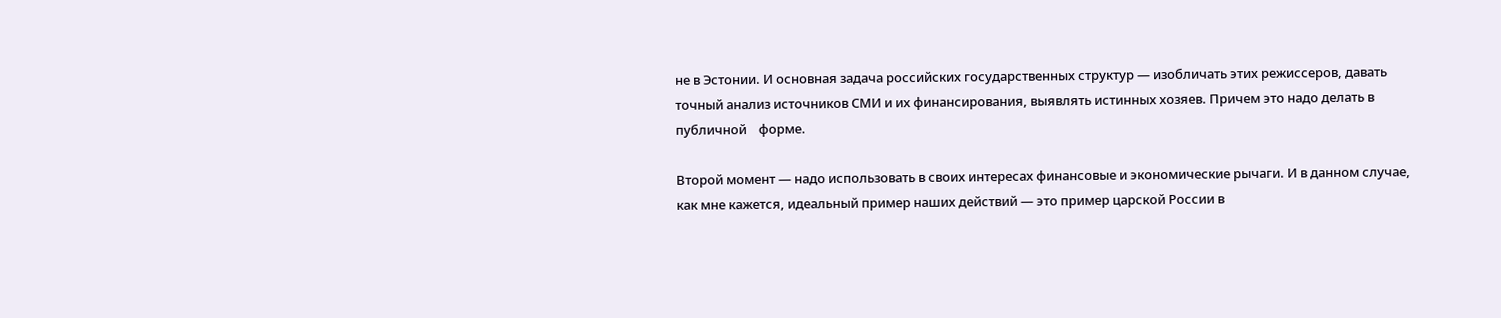не в Эстонии. И основная задача российских государственных структур — изобличать этих режиссеров, давать точный анализ источников СМИ и их финансирования, выявлять истинных хозяев. Причем это надо делать в публичной    форме.

Второй момент — надо использовать в своих интересах финансовые и экономические рычаги. И в данном случае, как мне кажется, идеальный пример наших действий — это пример царской России в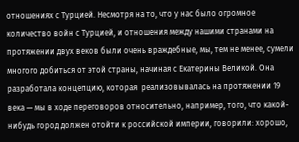отношениях с Турцией. Несмотря на то, что у нас было огромное количество войн с Турцией, и отношения между нашими странами на протяжении двух веков были очень враждебные, мы, тем не менее, сумели многого добиться от этой страны, начиная с Екатерины Великой. Она разработала концепцию, которая  реализовывалась на протяжении 19 века — мы в ходе переговоров относительно, например, того, что какой-нибудь город должен отойти к российской империи, говорили: хорошо,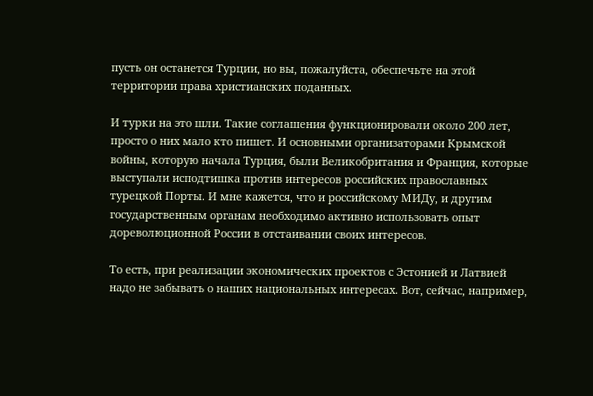пусть он останется Турции, но вы, пожалуйста, обеспечьте на этой территории права христианских поданных.

И турки на это шли. Такие соглашения функционировали около 200 лет, просто о них мало кто пишет. И основными организаторами Крымской войны, которую начала Турция, были Великобритания и Франция, которые выступали исподтишка против интересов российских православных турецкой Порты. И мне кажется, что и российскому МИДу, и другим государственным органам необходимо активно использовать опыт дореволюционной России в отстаивании своих интересов.

То есть, при реализации экономических проектов с Эстонией и Латвией надо не забывать о наших национальных интересах. Вот, сейчас, например,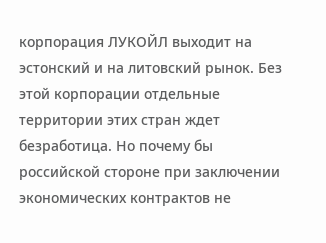корпорация ЛУКОЙЛ выходит на эстонский и на литовский рынок. Без этой корпорации отдельные территории этих стран ждет безработица. Но почему бы российской стороне при заключении экономических контрактов не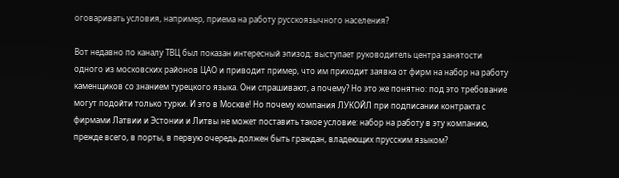оговаривать условия, например, приема на работу русскоязычного населения?

Вот недавно по каналу ТВЦ был показан интересный эпизод: выступает руководитель центра занятости одного из московских районов ЦАО и приводит пример, что им приходит заявка от фирм на набор на работу каменщиков со знанием турецкого языка. Они спрашивают, а почему? Но это же понятно: под это требование могут подойти только турки. И это в Москве! Но почему компания ЛУКОЙЛ при подписании контракта с фирмами Латвии и Эстонии и Литвы не может поставить такое условие: набор на работу в эту компанию, прежде всего, в порты, в первую очередь должен быть граждан, владеющих прусским языком?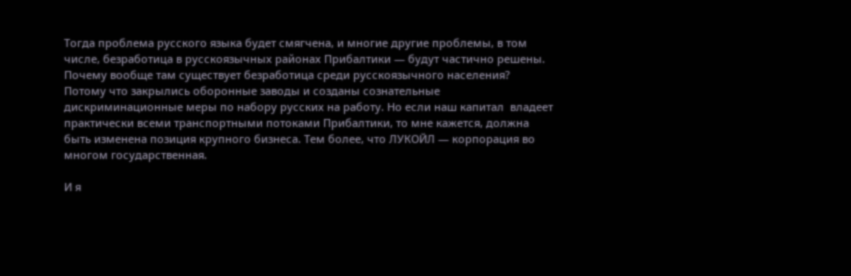Тогда проблема русского языка будет смягчена, и многие другие проблемы, в том числе, безработица в русскоязычных районах Прибалтики — будут частично решены. Почему вообще там существует безработица среди русскоязычного населения? Потому что закрылись оборонные заводы и созданы сознательные дискриминационные меры по набору русских на работу. Но если наш капитал  владеет практически всеми транспортными потоками Прибалтики, то мне кажется, должна быть изменена позиция крупного бизнеса. Тем более, что ЛУКОЙЛ — корпорация во многом государственная.

И я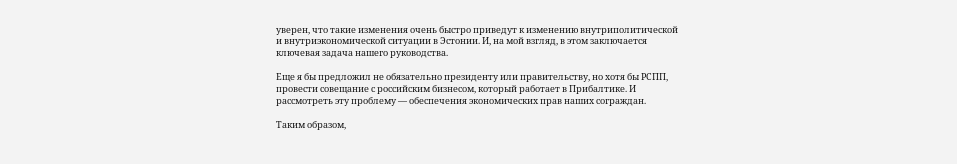уверен, что такие изменения очень быстро приведут к изменению внутриполитической и внутриэкономической ситуации в Эстонии. И, на мой взгляд, в этом заключается ключевая задача нашего руководства.

Еще я бы предложил не обязательно президенту или правительству, но хотя бы РСПП, провести совещание с российским бизнесом, который работает в Прибалтике. И рассмотреть эту проблему — обеспечения экономических прав наших сограждан.

Таким образом,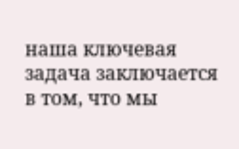наша ключевая задача заключается в том, что мы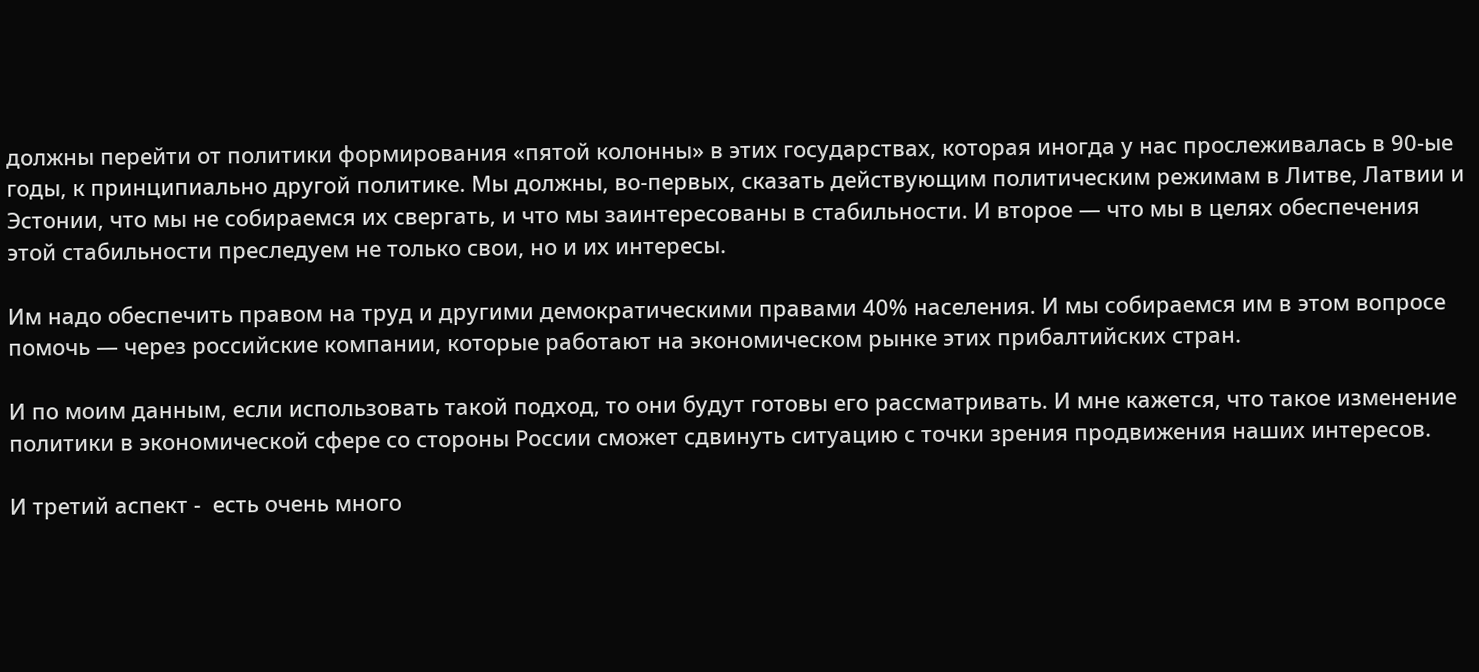должны перейти от политики формирования «пятой колонны» в этих государствах, которая иногда у нас прослеживалась в 90-ые годы, к принципиально другой политике. Мы должны, во-первых, сказать действующим политическим режимам в Литве, Латвии и Эстонии, что мы не собираемся их свергать, и что мы заинтересованы в стабильности. И второе — что мы в целях обеспечения этой стабильности преследуем не только свои, но и их интересы.

Им надо обеспечить правом на труд и другими демократическими правами 40% населения. И мы собираемся им в этом вопросе помочь — через российские компании, которые работают на экономическом рынке этих прибалтийских стран.

И по моим данным, если использовать такой подход, то они будут готовы его рассматривать. И мне кажется, что такое изменение политики в экономической сфере со стороны России сможет сдвинуть ситуацию с точки зрения продвижения наших интересов.

И третий аспект -  есть очень много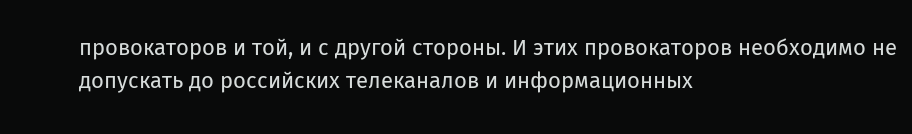провокаторов и той, и с другой стороны. И этих провокаторов необходимо не допускать до российских телеканалов и информационных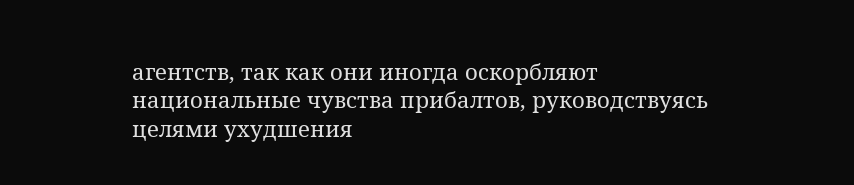агентств, так как они иногда оскорбляют национальные чувства прибалтов, руководствуясь целями ухудшения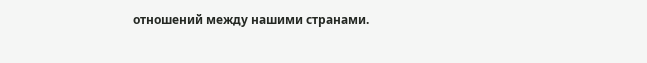отношений между нашими странами.